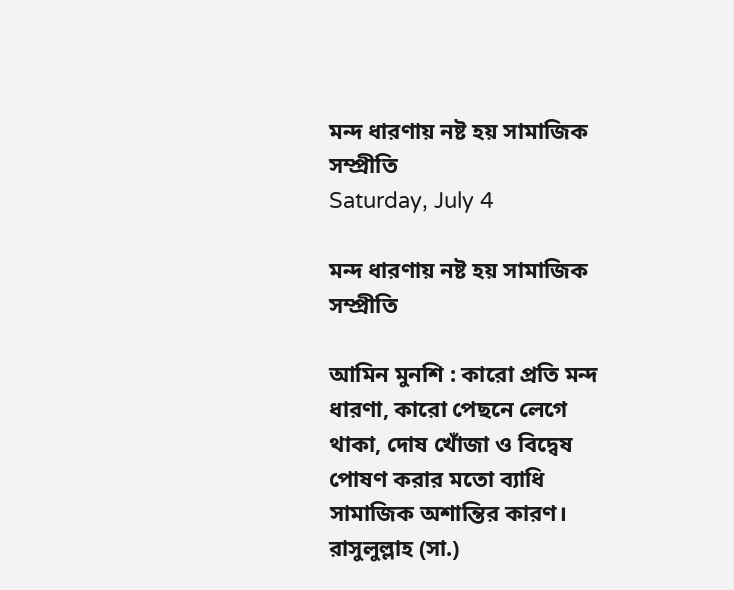মন্দ ধারণায় নষ্ট হয় সামাজিক সম্প্রীতি
Saturday, July 4

মন্দ ধারণায় নষ্ট হয় সামাজিক সম্প্রীতি

আমিন মুনশি : কারো প্রতি মন্দ ধারণা, কারো পেছনে লেগে থাকা, দোষ খোঁজা ও বিদ্বেষ পোষণ করার মতো ব্যাধি সামাজিক অশান্তির কারণ। রাসুলুল্লাহ (সা.)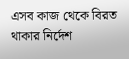এসব কাজ থেকে বিরত থাকার নির্দেশ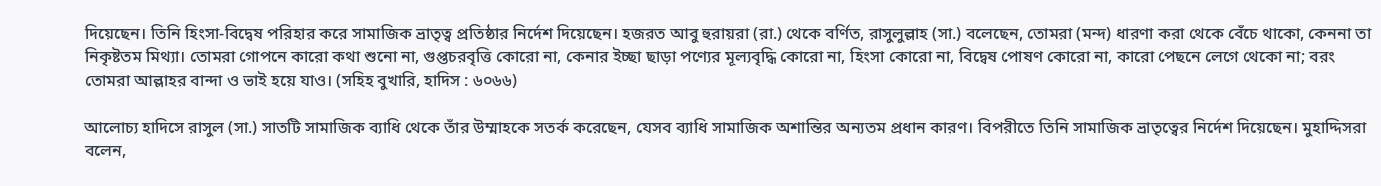দিয়েছেন। তিনি হিংসা-বিদ্বেষ পরিহার করে সামাজিক ভ্রাতৃত্ব প্রতিষ্ঠার নির্দেশ দিয়েছেন। হজরত আবু হুরায়রা (রা.) থেকে বর্ণিত, রাসুলুল্লাহ (সা.) বলেছেন, তোমরা (মন্দ) ধারণা করা থেকে বেঁচে থাকো, কেননা তা নিকৃষ্টতম মিথ্যা। তোমরা গোপনে কারো কথা শুনো না, গুপ্তচরবৃত্তি কোরো না, কেনার ইচ্ছা ছাড়া পণ্যের মূল্যবৃদ্ধি কোরো না, হিংসা কোরো না, বিদ্বেষ পোষণ কোরো না, কারো পেছনে লেগে থেকো না; বরং তোমরা আল্লাহর বান্দা ও ভাই হয়ে যাও। (সহিহ বুখারি, হাদিস : ৬০৬৬)

আলোচ্য হাদিসে রাসুল (সা.) সাতটি সামাজিক ব্যাধি থেকে তাঁর উম্মাহকে সতর্ক করেছেন, যেসব ব্যাধি সামাজিক অশান্তির অন্যতম প্রধান কারণ। বিপরীতে তিনি সামাজিক ভ্রাতৃত্বের নির্দেশ দিয়েছেন। মুহাদ্দিসরা বলেন,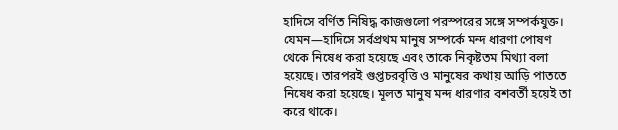হাদিসে বর্ণিত নিষিদ্ধ কাজগুলো পরস্পরের সঙ্গে সম্পর্কযুক্ত। যেমন—হাদিসে সর্বপ্রথম মানুষ সম্পর্কে মন্দ ধারণা পোষণ থেকে নিষেধ করা হয়েছে এবং তাকে নিকৃষ্টতম মিথ্যা বলা হয়েছে। তারপরই গুপ্তচরবৃত্তি ও মানুষের কথায় আড়ি পাততে নিষেধ করা হয়েছে। মূলত মানুষ মন্দ ধারণার বশবর্তী হয়েই তা করে থাকে।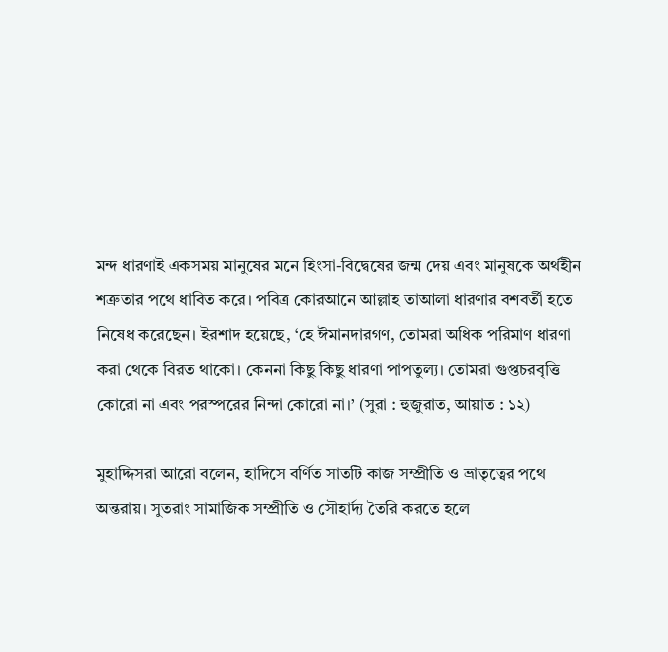মন্দ ধারণাই একসময় মানুষের মনে হিংসা-বিদ্বেষের জন্ম দেয় এবং মানুষকে অর্থহীন শত্রুতার পথে ধাবিত করে। পবিত্র কোরআনে আল্লাহ তাআলা ধারণার বশবর্তী হতে নিষেধ করেছেন। ইরশাদ হয়েছে, ‘হে ঈমানদারগণ, তোমরা অধিক পরিমাণ ধারণা করা থেকে বিরত থাকো। কেননা কিছু কিছু ধারণা পাপতুল্য। তোমরা গুপ্তচরবৃত্তি কোরো না এবং পরস্পরের নিন্দা কোরো না।’ (সুরা : হুজুরাত, আয়াত : ১২)

মুহাদ্দিসরা আরো বলেন, হাদিসে বর্ণিত সাতটি কাজ সম্প্রীতি ও ভ্রাতৃত্বের পথে অন্তরায়। সুতরাং সামাজিক সম্প্রীতি ও সৌহার্দ্য তৈরি করতে হলে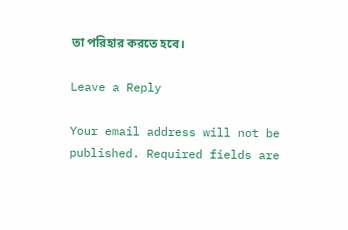তা পরিহার করতে হবে।

Leave a Reply

Your email address will not be published. Required fields are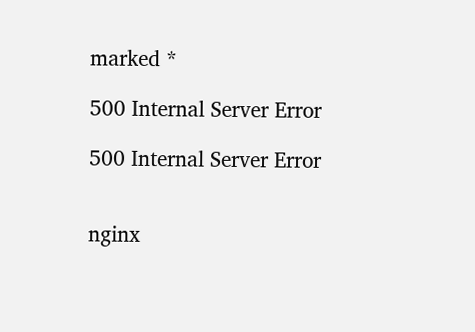marked *

500 Internal Server Error

500 Internal Server Error


nginx